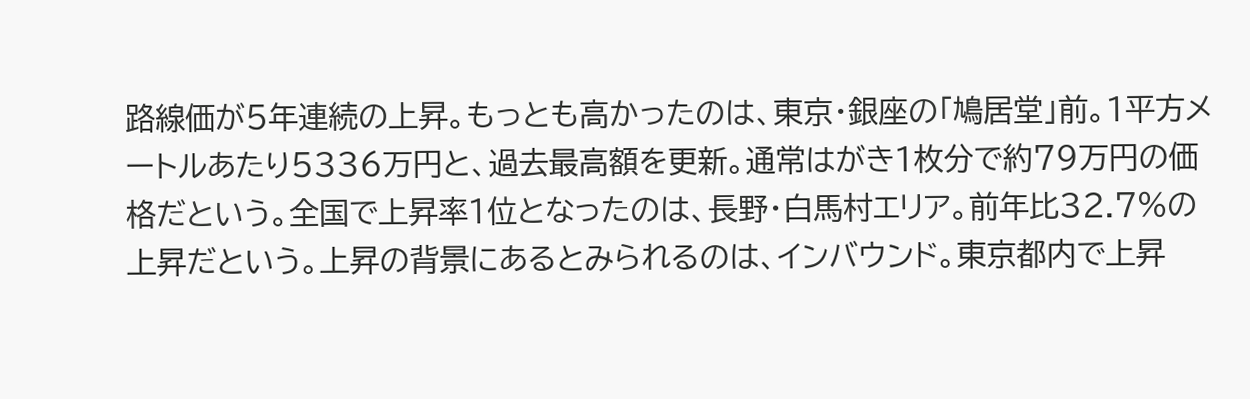路線価が5年連続の上昇。もっとも高かったのは、東京・銀座の「鳩居堂」前。1平方メートルあたり5336万円と、過去最高額を更新。通常はがき1枚分で約79万円の価格だという。全国で上昇率1位となったのは、長野・白馬村エリア。前年比32.7%の上昇だという。上昇の背景にあるとみられるのは、インバウンド。東京都内で上昇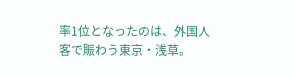率1位となったのは、外国人客で賑わう東京・浅草。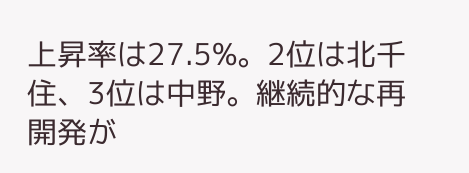上昇率は27.5%。2位は北千住、3位は中野。継続的な再開発が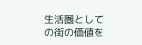生活圏としての街の価値を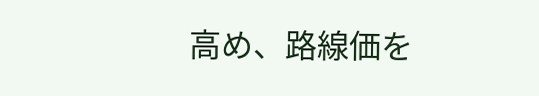高め、路線価を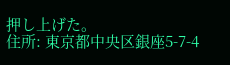押し上げた。
住所: 東京都中央区銀座5-7-4